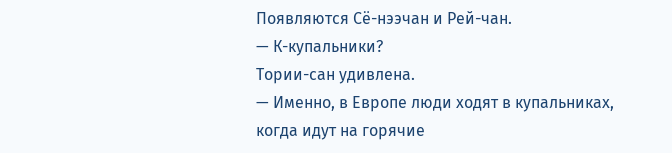Появляются Сё-нээчан и Рей-чан.
— К-купальники?
Тории-сан удивлена.
— Именно, в Европе люди ходят в купальниках, когда идут на горячие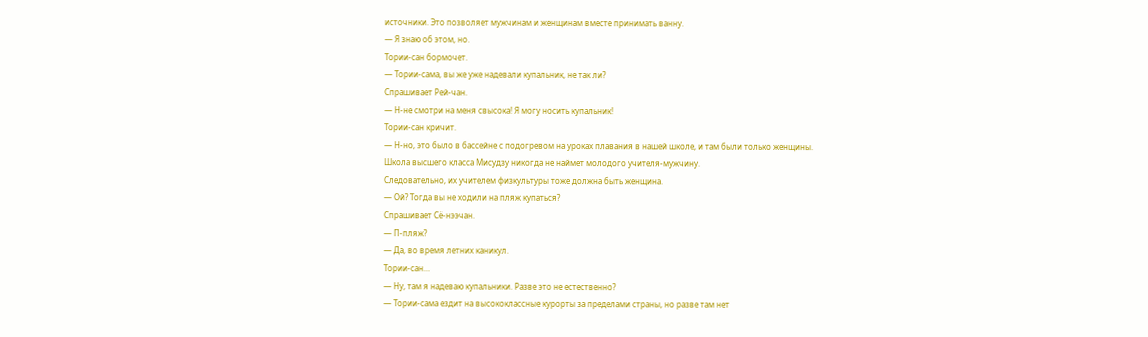источники. Это позволяет мужчинам и женщинам вместе принимать ванну.
— Я знаю об этом, но.
Тории-сан бормочет.
— Тории-сама, вы же уже надевали купальник, не так ли?
Спрашивает Рей-чан.
— Н-не смотри на меня свысока! Я могу носить купальник!
Тории-сан кричит.
— Н-но, это было в бассейне с подогревом на уроках плавания в нашей школе, и там были только женщины.
Школа высшего класса Мисудзу никогда не наймет молодого учителя-мужчину.
Следовательно, их учителем физкультуры тоже должна быть женщина.
— Ой? Тогда вы не ходили на пляж купаться?
Спрашивает Сё-нээчан.
— П-пляж?
— Да, во время летних каникул.
Тории-сан…
— Ну, там я надеваю купальники. Разве это не естественно?
— Тории-сама ездит на высококлассные курорты за пределами страны, но разве там нет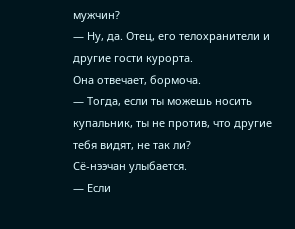мужчин?
— Ну, да. Отец, его телохранители и другие гости курорта.
Она отвечает, бормоча.
— Тогда, если ты можешь носить купальник, ты не против, что другие тебя видят, не так ли?
Сё-нээчан улыбается.
— Если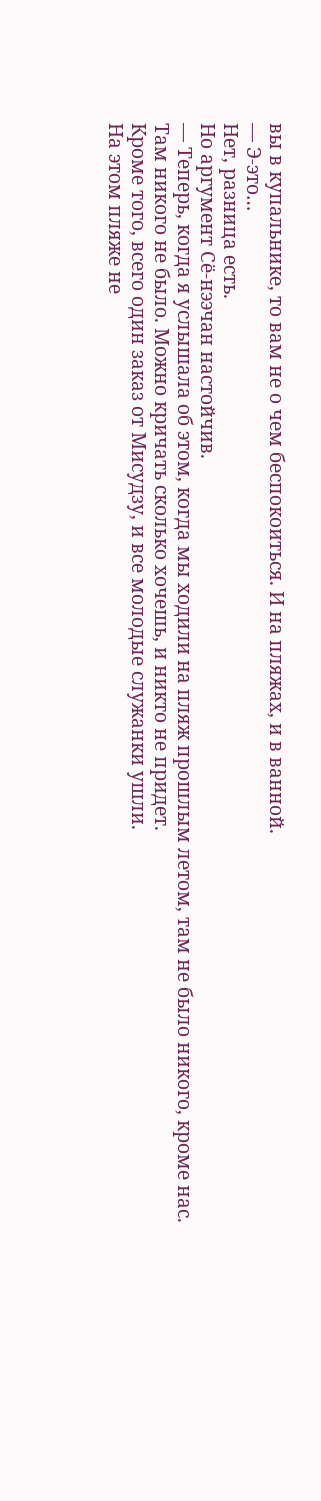вы в купальнике, то вам не о чем беспокоиться. И на пляжах, и в ванной.
— Э-это…
Нет, разница есть.
Но аргумент Сё-нээчан настойчив.
— Теперь, когда я услышала об этом, когда мы ходили на пляж прошлым летом, там не было никого, кроме нас.
Там никого не было. Можно кричать сколько хочешь, и никто не придет.
Кроме того, всего один заказ от Мисудзу, и все молодые служанки ушли.
На этом пляже не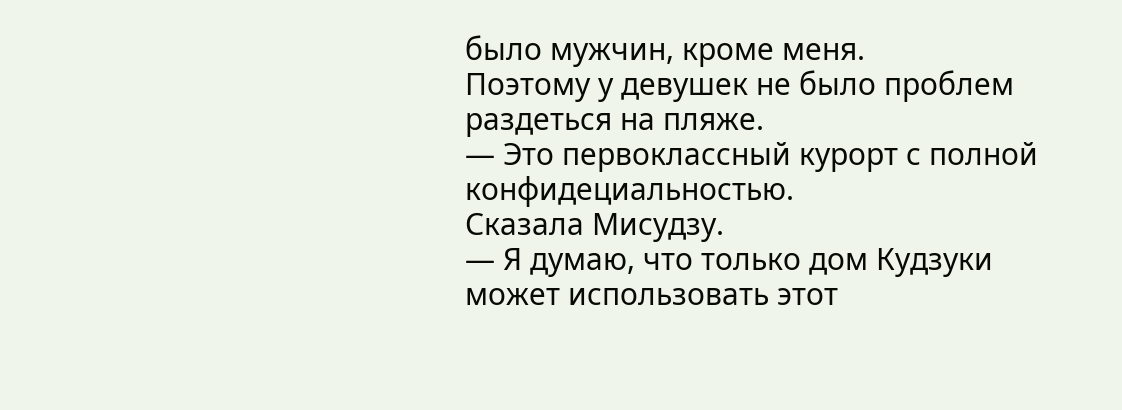было мужчин, кроме меня.
Поэтому у девушек не было проблем раздеться на пляже.
— Это первоклассный курорт с полной конфидециальностью.
Сказала Мисудзу.
— Я думаю, что только дом Кудзуки может использовать этот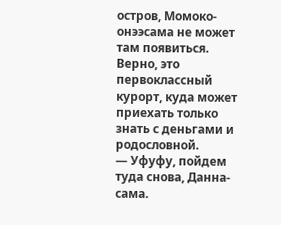остров, Момоко-онээсама не может там появиться.
Верно, это первоклассный курорт, куда может приехать только знать с деньгами и родословной.
— Уфуфу, пойдем туда снова, Данна-сама.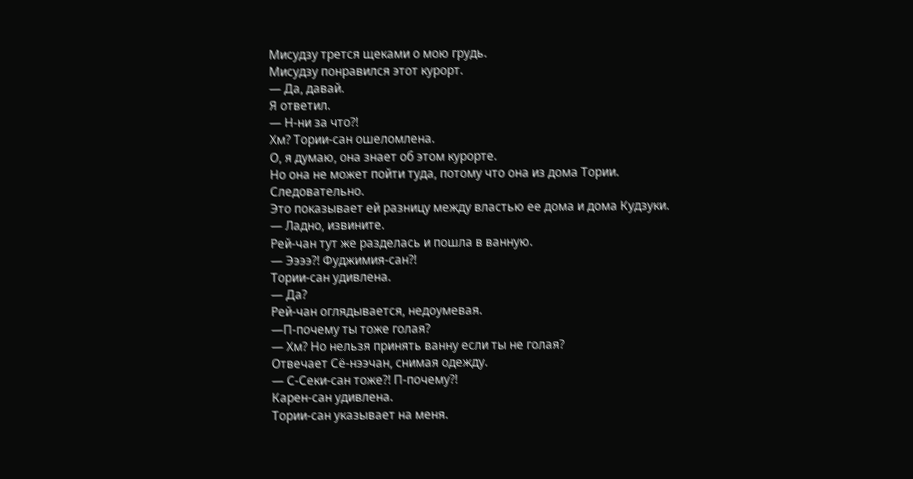Мисудзу трется щеками о мою грудь.
Мисудзу понравился этот курорт.
— Да, давай.
Я ответил.
— Н-ни за что?!
Хм? Тории-сан ошеломлена.
О, я думаю, она знает об этом курорте.
Но она не может пойти туда, потому что она из дома Тории.
Следовательно.
Это показывает ей разницу между властью ее дома и дома Кудзуки.
— Ладно, извините.
Рей-чан тут же разделась и пошла в ванную.
— Ээээ?! Фуджимия-сан?!
Тории-сан удивлена.
— Да?
Рей-чан оглядывается, недоумевая.
—П-почему ты тоже голая?
— Хм? Но нельзя принять ванну если ты не голая?
Отвечает Сё-нээчан, снимая одежду.
— С-Секи-сан тоже?! П-почему?!
Карен-сан удивлена.
Тории-сан указывает на меня.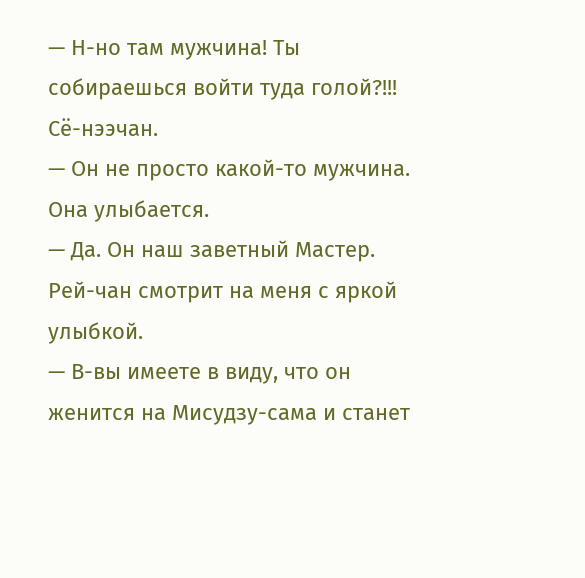— Н-но там мужчина! Ты собираешься войти туда голой?!!!
Сё-нээчан.
— Он не просто какой-то мужчина.
Она улыбается.
— Да. Он наш заветный Мастер.
Рей-чан смотрит на меня с яркой улыбкой.
— В-вы имеете в виду, что он женится на Мисудзу-сама и станет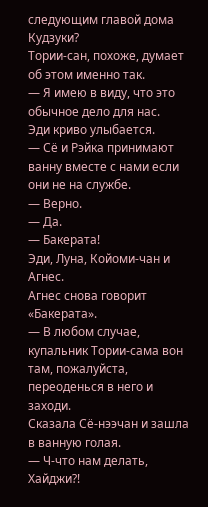следующим главой дома Кудзуки?
Тории-сан, похоже, думает об этом именно так.
— Я имею в виду, что это обычное дело для нас.
Эди криво улыбается.
— Сё и Рэйка принимают ванну вместе с нами если они не на службе.
— Верно.
— Да.
— Бакерата!
Эди, Луна, Койоми-чан и Агнес.
Агнес снова говорит «Бакерата».
— В любом случае, купальник Тории-сама вон там, пожалуйста, переоденься в него и заходи.
Сказала Сё-нээчан и зашла в ванную голая.
— Ч-что нам делать, Хайджи?!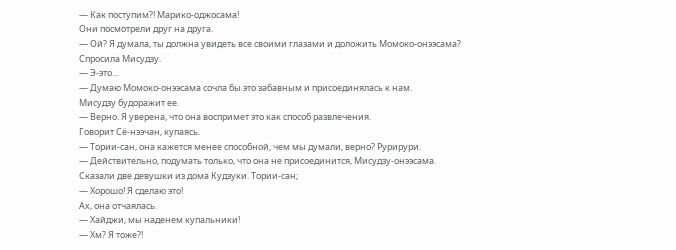— Как поступим?! Марико-оджосама!
Они посмотрели друг на друга.
— Ой? Я думала, ты должна увидеть все своими глазами и доложить Момоко-онээсама?
Спросила Мисудзу.
— Э-это…
— Думаю Момоко-онээсама сочла бы это забавным и присоединялась к нам.
Мисудзу будоражит ее.
— Верно. Я уверена, что она воспримет это как способ развлечения.
Говорит Сё-нээчан, купаясь.
— Тории-сан, она кажется менее способной, чем мы думали, верно? Рурирури.
— Действительно, подумать только, что она не присоединится, Мисудзу-онээсама.
Сказали две девушки из дома Кудзуки. Тории-сан;
— Хорошо! Я сделаю это!
Ах, она отчаялась.
— Хайджи, мы наденем купальники!
— Хм? Я тоже?!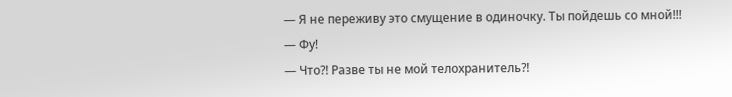— Я не переживу это смущение в одиночку. Ты пойдешь со мной!!!
— Фу!
— Что?! Разве ты не мой телохранитель?!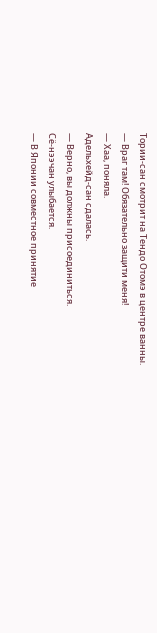Тории-сан смотрит на Тендо Отомэ в центре ванны.
— Враг там! Обязательно защити меня!
— Хаа, поняла.
Адельхейд-сан сдалась.
— Верно, вы должны присоединиться.
Сё-нээчан улыбается.
— В Японии совместное принятие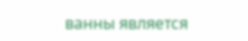ванны является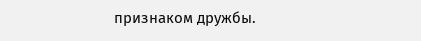признаком дружбы.